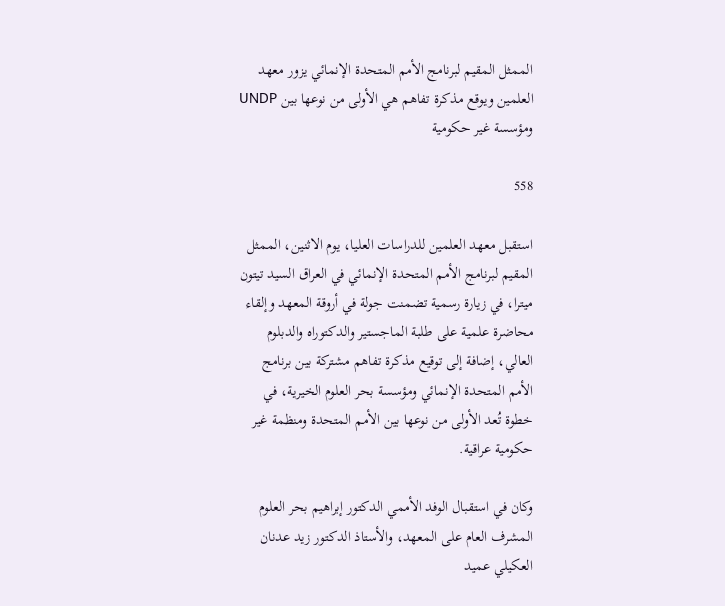الممثل المقيم لبرنامج الأمم المتحدة الإنمائي يزور معهد العلمين ويوقع مذكرة تفاهم هي الأولى من نوعها بين UNDP ومؤسسة غير حكومية

558

استقبل معهد العلمين للدراسات العليا، يوم الاثنين، الممثل المقيم لبرنامج الأمم المتحدة الإنمائي في العراق السيد تيتون ميترا، في زيارة رسمية تضمنت جولة في أروقة المعهد وإلقاء محاضرة علمية على طلبة الماجستير والدكتوراه والدبلوم العالي، إضافة إلى توقيع مذكرة تفاهم مشتركة بين برنامج الأمم المتحدة الإنمائي ومؤسسة بحر العلوم الخيرية، في خطوة تُعد الأولى من نوعها بين الأمم المتحدة ومنظمة غير حكومية عراقية.

وكان في استقبال الوفد الأممي الدكتور إبراهيم بحر العلوم المشرف العام على المعهد، والأستاذ الدكتور زيد عدنان العكيلي عميد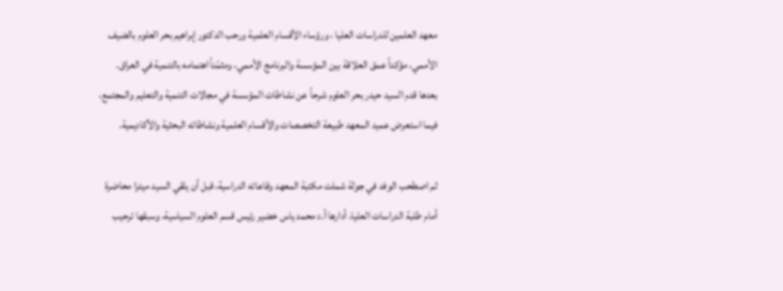معهد العلمين للدراسات العليا ، ورؤساء الأقسام العلمية ورحب الدكتور إبراهيم بحر العلوم بالضيف الأممي، مؤكداً عمق العلاقة بين المؤسسة والبرنامج الأممي، ومثمّناً اهتمامه بالتنمية في العراق. بعدها قدم السيد حيدر بحر العلوم شرحاً عن نشاطات المؤسسة في مجالات التنمية والتعليم والمجتمع، فيما استعرض عميد المعهد طبيعة التخصصات والأقسام العلمية ونشاطاته البحثية والأكاديمية.

ثم اصطحب الوفد في جولة شملت مكتبة المعهد وقاعاته الدراسية، قبل أن يلقي السيد ميترا محاضرة أمام طلبة الدراسات العليا، أدارها أ.د محمد ياس خضير رئيس قسم العلوم السياسية، وسبقها ترحيب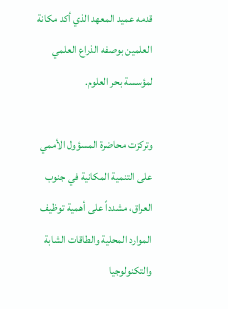قدمه عميد المعهد الذي أكد مكانة العلمين بوصفه الذراع العلمي لمؤسسة بحر العلوم.

وتركزت محاضرة المسؤول الأممي على التنمية المكانية في جنوب العراق، مشدداً على أهمية توظيف الموارد المحلية والطاقات الشابة والتكنولوجيا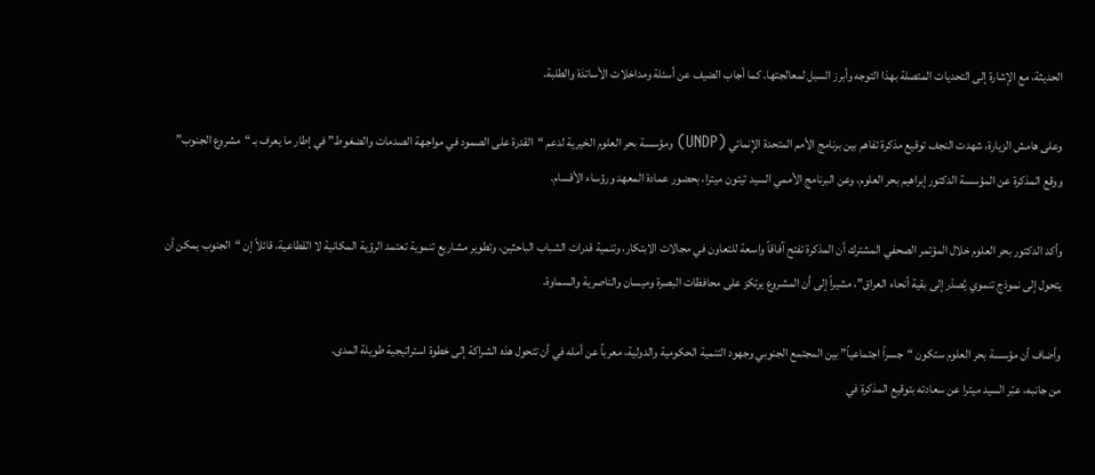الحديثة، مع الإشارة إلى التحديات المتصلة بهذا التوجه وأبرز السبل لمعالجتها. كما أجاب الضيف عن أسئلة ومداخلات الأساتذة والطلبة.

وعلى هامش الزيارة، شهدت النجف توقيع مذكرة تفاهم بين برنامج الأمم المتحدة الإنمائي (UNDP) ومؤسسة بحر العلوم الخيرية لدعم “القدرة على الصمود في مواجهة الصدمات والضغوط” في إطار ما يعرف بـ “مشروع الجنوب” ووقع المذكرة عن المؤسسة الدكتور إبراهيم بحر العلوم، وعن البرنامج الأممي السيد تيتون ميترا، بحضور عمادة المعهد ورؤساء الأقسام.

وأكد الدكتور بحر العلوم خلال المؤتمر الصحفي المشترك أن المذكرة تفتح آفاقاً واسعة للتعاون في مجالات الابتكار، وتنمية قدرات الشباب الباحثين، وتطوير مشاريع تنموية تعتمد الرؤية المكانية لا القطاعية، قائلاً إن “الجنوب يمكن أن يتحول إلى نموذج تنموي يُصدّر إلى بقية أنحاء العراق”، مشيراً إلى أن المشروع يرتكز على محافظات البصرة وميسان والناصرية والسماوة.

وأضاف أن مؤسسة بحر العلوم ستكون “جسراً اجتماعياً” بين المجتمع الجنوبي وجهود التنمية الحكومية والدولية، معرباً عن أمله في أن تتحول هذه الشراكة إلى خطوة استراتيجية طويلة المدى.
من جانبه، عبّر السيد ميترا عن سعادته بتوقيع المذكرة في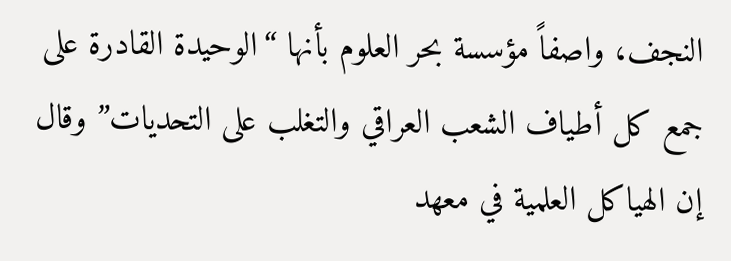النجف، واصفاً مؤسسة بحر العلوم بأنها “الوحيدة القادرة على جمع كل أطياف الشعب العراقي والتغلب على التحديات” وقال إن الهياكل العلمية في معهد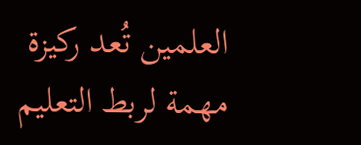العلمين تُعد ركيزة مهمة لربط التعليم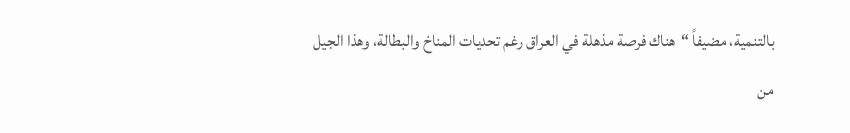بالتنمية، مضيفاً “هناك فرصة مذهلة في العراق رغم تحديات المناخ والبطالة، وهذا الجيل من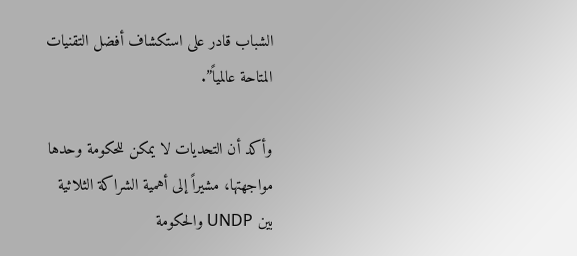الشباب قادر على استكشاف أفضل التقنيات المتاحة عالمياً”.

وأكد أن التحديات لا يمكن للحكومة وحدها مواجهتها، مشيراً إلى أهمية الشراكة الثلاثية بين UNDP والحكومة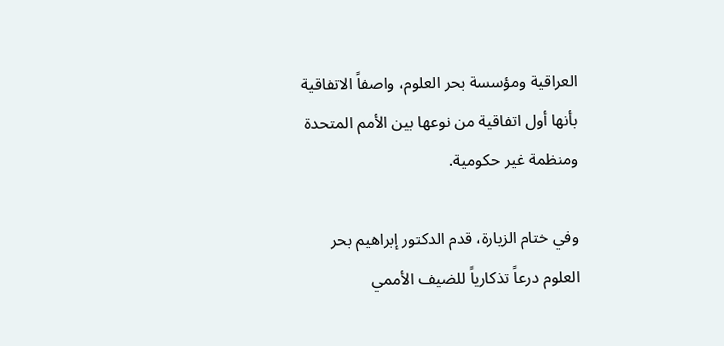العراقية ومؤسسة بحر العلوم، واصفاً الاتفاقية بأنها أول اتفاقية من نوعها بين الأمم المتحدة ومنظمة غير حكومية.

وفي ختام الزيارة، قدم الدكتور إبراهيم بحر العلوم درعاً تذكارياً للضيف الأممي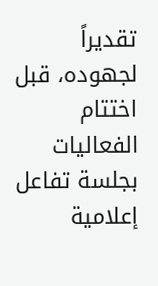تقديراً لجهوده، قبل اختتام الفعاليات بجلسة تفاعل إعلامية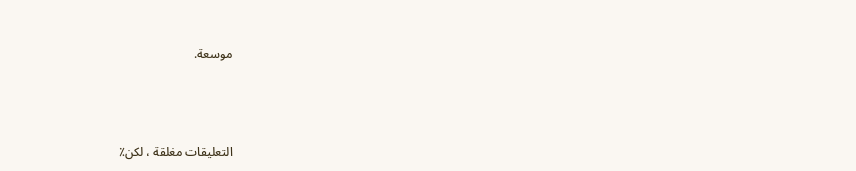موسعة.



التعليقات مغلقة ، لكن٪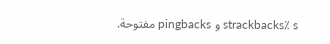strackbacks٪ s و pingbacks مفتوحة.